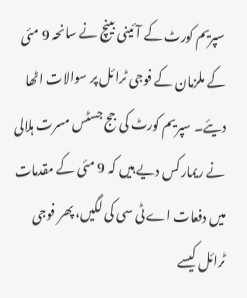سپریم کورٹ کے آئینی بینچ نے سانحہ 9 مئی کے ملزمان کے فوجی ٹرائل پر سوالات اٹھا دیئے۔ سپریم کورٹ کی جج جسٹس مسرت ہلالی نے ریمارکس دیے ہیں کہ 9 مئی کے مقدمات میں دفعات اے ٹی سی کی لگیں، پھر فوجی ٹرائل کیسے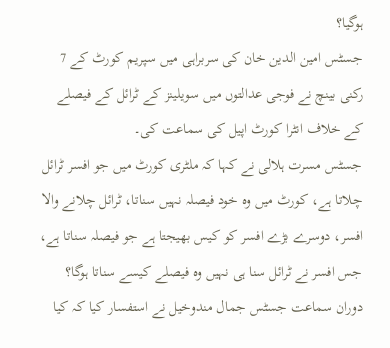ہوگیا؟
جسٹس امین الدین خان کی سربراہی میں سپریم کورٹ کے 7 رکنی بینچ نے فوجی عدالتوں میں سویلینز کے ٹرائل کے فیصلے کے خلاف انٹرا کورٹ اپیل کی سماعت کی۔
جسٹس مسرت ہلالی نے کہا کہ ملٹری کورٹ میں جو افسر ٹرائل چلاتا ہے، کورٹ میں وہ خود فیصلہ نہیں سناتا، ٹرائل چلانے والا افسر، دوسرے بڑے افسر کو کیس بھیجتا ہے جو فیصلہ سناتا ہے، جس افسر نے ٹرائل سنا ہی نہیں وہ فیصلے کیسے سناتا ہوگا؟
دوران سماعت جسٹس جمال مندوخیل نے استفسار کیا کہ کیا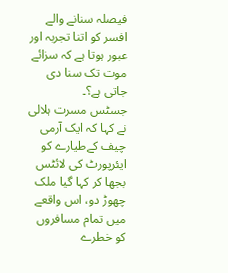فیصلہ سنانے والے افسر کو اتنا تجربہ اور عبور ہوتا ہے کہ سزائے موت تک سنا دی جاتی ہے؟۔
جسٹس مسرت ہلالی نے کہا کہ ایک آرمی چیف کےطیارے کو ایئرپورٹ کی لائٹس بجھا کر کہا گیا ملک چھوڑ دو، اس واقعے میں تمام مسافروں کو خطرے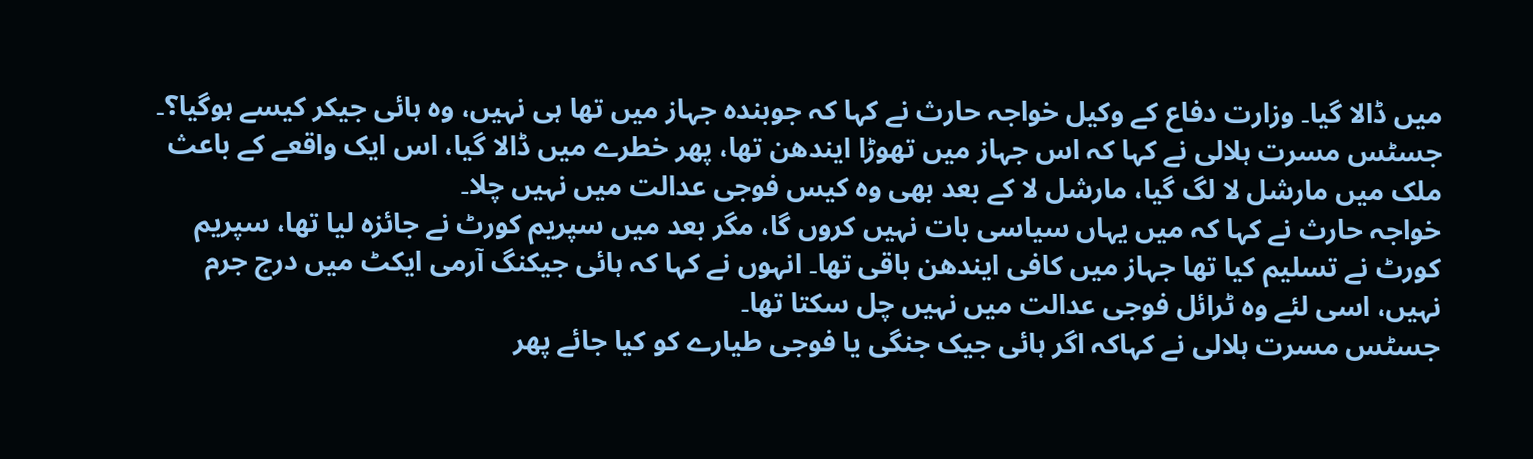میں ڈالا گیا۔ وزارت دفاع کے وکیل خواجہ حارث نے کہا کہ جوبندہ جہاز میں تھا ہی نہیں، وہ ہائی جیکر کیسے ہوگیا؟۔
جسٹس مسرت ہلالی نے کہا کہ اس جہاز میں تھوڑا ایندھن تھا، پھر خطرے میں ڈالا گیا، اس ایک واقعے کے باعث ملک میں مارشل لا لگ گیا، مارشل لا کے بعد بھی وہ کیس فوجی عدالت میں نہیں چلا۔
خواجہ حارث نے کہا کہ میں یہاں سیاسی بات نہیں کروں گا، مگر بعد میں سپریم کورٹ نے جائزہ لیا تھا، سپریم کورٹ نے تسلیم کیا تھا جہاز میں کافی ایندھن باقی تھا۔ انہوں نے کہا کہ ہائی جیکنگ آرمی ایکٹ میں درج جرم نہیں، اسی لئے وہ ٹرائل فوجی عدالت میں نہیں چل سکتا تھا۔
جسٹس مسرت ہلالی نے کہاکہ اگر ہائی جیک جنگی یا فوجی طیارے کو کیا جائے پھر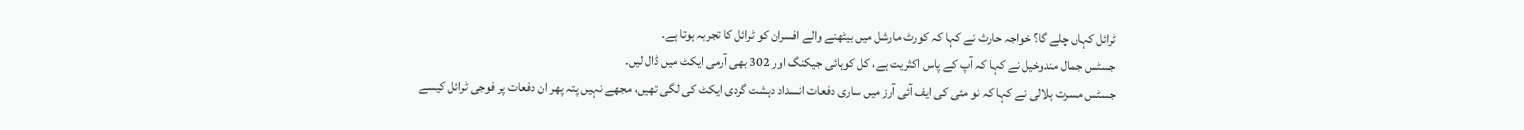ٹرائل کہاں چلے گا؟ خواجہ حارث نے کہا کہ کورٹ مارشل میں بیٹھنے والے افسران کو ٹرائل کا تجربہ ہوتا ہے۔
جسٹس جمال مندوخیل نے کہا کہ آپ کے پاس اکثریت ہے، کل کوہائی جیکنگ اور 302 بھی آرمی ایکٹ میں ڈال لیں۔
جسٹس مسرت ہلالی نے کہا کہ نو مئی کی ایف آئی آرز میں ساری دفعات انسداد دہشت گردی ایکٹ کی لگی تھیں، مجھے نہیں پتہ پھر ان دفعات پر فوجی ٹرائل کیسے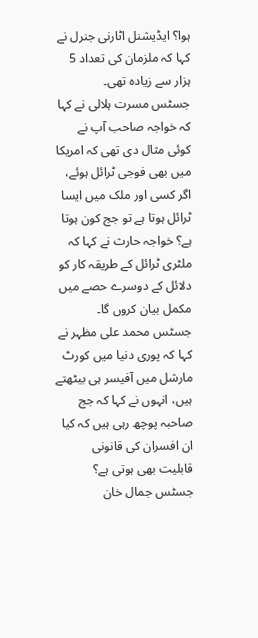ہوا؟ ایڈیشنل اٹارنی جنرل نے کہا کہ ملزمان کی تعداد 5 ہزار سے زیادہ تھی۔
جسٹس مسرت ہلالی نے کہا کہ خواجہ صاحب آپ نے کوئی مثال دی تھی کہ امریکا میں بھی فوجی ٹرائل ہوئے، اگر کسی اور ملک میں ایسا ٹرائل ہوتا ہے تو جج کون ہوتا ہے؟ خواجہ حارث نے کہا کہ ملٹری ٹرائل کے طریقہ کار کو دلائل کے دوسرے حصے میں مکمل بیان کروں گا۔
جسٹس محمد علی مظہر نے کہا کہ پوری دنیا میں کورٹ مارشل میں آفیسر ہی بیٹھتے ہیں، انہوں نے کہا کہ جج صاحبہ پوچھ رہی ہیں کہ کیا ان افسران کی قانونی قابلیت بھی ہوتی ہے؟
جسٹس جمال خان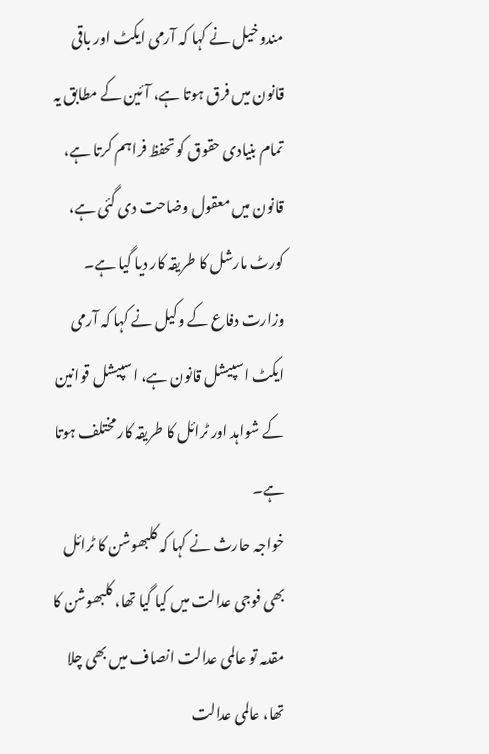مندوخیل نے کہا کہ آرمی ایکٹ اور باقی قانون میں فرق ہوتا ہے، آئین کے مطابق یہ تمام بنیادی حقوق کو تحفظ فراہم کرتا ہے، قانون میں معقول وضاحت دی گئی ہے، کورٹ مارشل کا طریقہ کار دیا گیا ہے۔
وزارت دفاع کے وکیل نے کہا کہ آرمی ایکٹ اسپیشل قانون ہے، اسپیشل قوانین کے شواہد اور ٹرائل کا طریقہ کار مختلف ہوتا ہے۔
خواجہ حارث نے کہا کہ کلبھوشن کا ٹرائل بھی فوجی عدالت میں کیا گیا تھا، کلبھوشن کا مقدمہ تو عالمی عدالت انصاف میں بھی چلا تھا، عالمی عدالت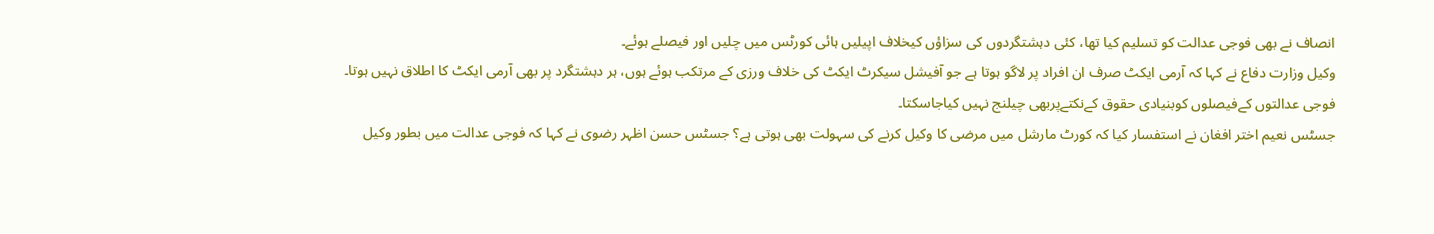انصاف نے بھی فوجی عدالت کو تسلیم کیا تھا، کئی دہشتگردوں کی سزاؤں کیخلاف اپیلیں ہائی کورٹس میں چلیں اور فیصلے ہوئے۔
وکیل وزارت دفاع نے کہا کہ آرمی ایکٹ صرف ان افراد پر لاگو ہوتا ہے جو آفیشل سیکرٹ ایکٹ کی خلاف ورزی کے مرتکب ہوئے ہوں، ہر دہشتگرد پر بھی آرمی ایکٹ کا اطلاق نہیں ہوتا۔ فوجی عدالتوں کےفیصلوں کوبنیادی حقوق کےنکتےپربھی چیلنج نہیں کیاجاسکتا۔
جسٹس نعیم اختر افغان نے استفسار کیا کہ کورٹ مارشل میں مرضی کا وکیل کرنے کی سہولت بھی ہوتی ہے؟ جسٹس حسن اظہر رضوی نے کہا کہ فوجی عدالت میں بطور وکیل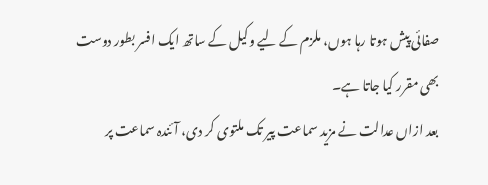صفائی پیش ہوتا رہا ہوں، ملزم کے لیے وکیل کے ساتھ ایک افسر بطور دوست بھی مقرر کیا جاتا ہے۔
بعد ازاں عدالت نے مزید سماعت پیر تک ملتوی کر دی، آئندہ سماعت پر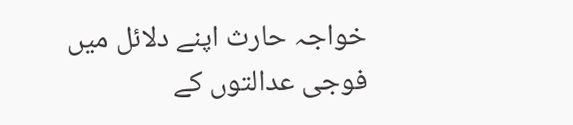خواجہ حارث اپنے دلائل میں فوجی عدالتوں کے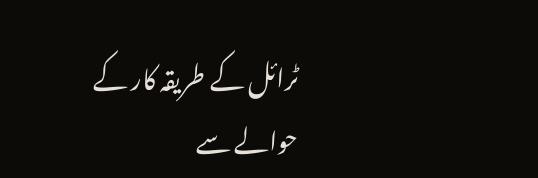ٹرائل کے طریقہ کار کے حوالے سے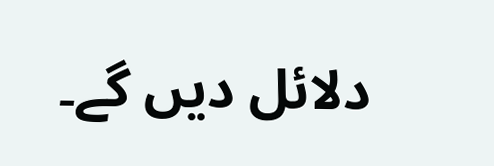دلائل دیں گے۔